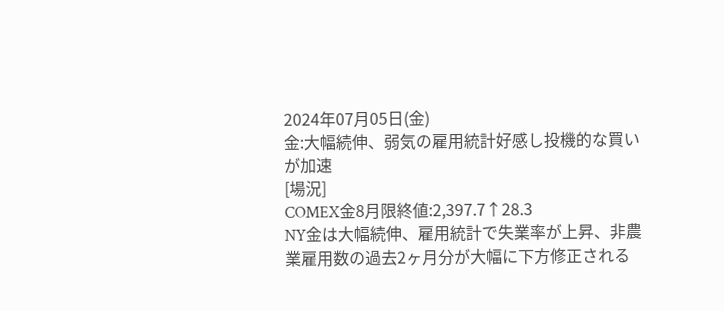2024年07月05日(金)
金:大幅続伸、弱気の雇用統計好感し投機的な買いが加速
[場況]
COMEX金8月限終値:2,397.7↑28.3
NY金は大幅続伸、雇用統計で失業率が上昇、非農業雇用数の過去2ヶ月分が大幅に下方修正される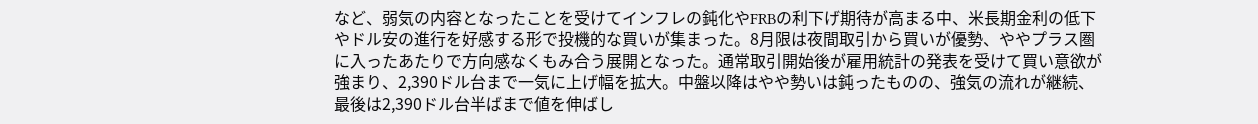など、弱気の内容となったことを受けてインフレの鈍化やFRBの利下げ期待が高まる中、米長期金利の低下やドル安の進行を好感する形で投機的な買いが集まった。8月限は夜間取引から買いが優勢、ややプラス圏に入ったあたりで方向感なくもみ合う展開となった。通常取引開始後が雇用統計の発表を受けて買い意欲が強まり、2,390ドル台まで一気に上げ幅を拡大。中盤以降はやや勢いは鈍ったものの、強気の流れが継続、最後は2,390ドル台半ばまで値を伸ばし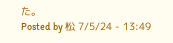た。
Posted by 松 7/5/24 - 13:49